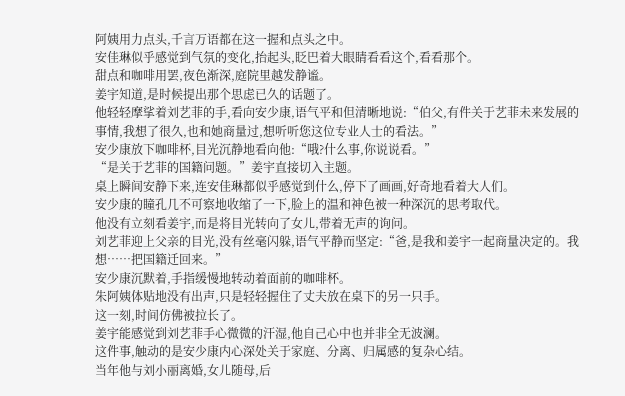阿姨用力点头,千言万语都在这一握和点头之中。
安佳琳似乎感觉到气氛的变化,抬起头,眨巴着大眼睛看看这个,看看那个。
甜点和咖啡用罢,夜色渐深,庭院里越发静谧。
姜宇知道,是时候提出那个思虑已久的话题了。
他轻轻摩挲着刘艺菲的手,看向安少康,语气平和但清晰地说:“伯父,有件关于艺菲未来发展的事情,我想了很久,也和她商量过,想听听您这位专业人士的看法。”
安少康放下咖啡杯,目光沉静地看向他:“哦?什么事,你说说看。”
“是关于艺菲的国籍问题。”姜宇直接切入主题。
桌上瞬间安静下来,连安佳琳都似乎感觉到什么,停下了画画,好奇地看着大人们。
安少康的瞳孔几不可察地收缩了一下,脸上的温和神色被一种深沉的思考取代。
他没有立刻看姜宇,而是将目光转向了女儿,带着无声的询问。
刘艺菲迎上父亲的目光,没有丝毫闪躲,语气平静而坚定:“爸,是我和姜宇一起商量决定的。我想……把国籍迁回来。”
安少康沉默着,手指缓慢地转动着面前的咖啡杯。
朱阿姨体贴地没有出声,只是轻轻握住了丈夫放在桌下的另一只手。
这一刻,时间仿佛被拉长了。
姜宇能感觉到刘艺菲手心微微的汗湿,他自己心中也并非全无波澜。
这件事,触动的是安少康内心深处关于家庭、分离、归属感的复杂心结。
当年他与刘小丽离婚,女儿随母,后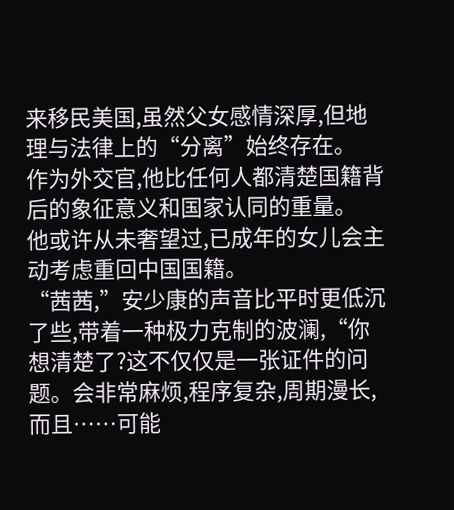来移民美国,虽然父女感情深厚,但地理与法律上的“分离”始终存在。
作为外交官,他比任何人都清楚国籍背后的象征意义和国家认同的重量。
他或许从未奢望过,已成年的女儿会主动考虑重回中国国籍。
“茜茜,”安少康的声音比平时更低沉了些,带着一种极力克制的波澜,“你想清楚了?这不仅仅是一张证件的问题。会非常麻烦,程序复杂,周期漫长,而且……可能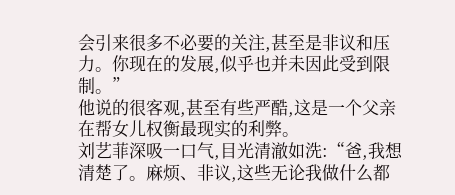会引来很多不必要的关注,甚至是非议和压力。你现在的发展,似乎也并未因此受到限制。”
他说的很客观,甚至有些严酷,这是一个父亲在帮女儿权衡最现实的利弊。
刘艺菲深吸一口气,目光清澈如洗:“爸,我想清楚了。麻烦、非议,这些无论我做什么都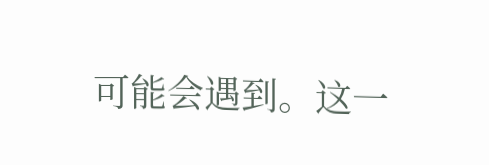可能会遇到。这一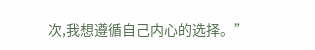次,我想遵循自己内心的选择。”